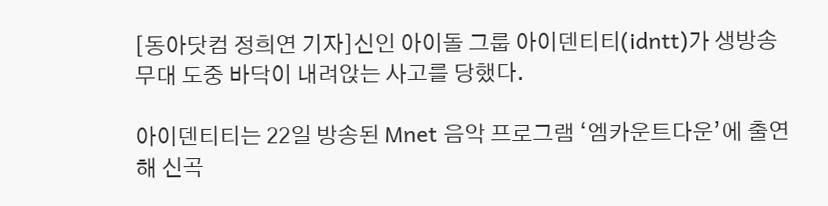[동아닷컴 정희연 기자]신인 아이돌 그룹 아이덴티티(idntt)가 생방송 무대 도중 바닥이 내려앉는 사고를 당했다.

아이덴티티는 22일 방송된 Mnet 음악 프로그램 ‘엠카운트다운’에 출연해 신곡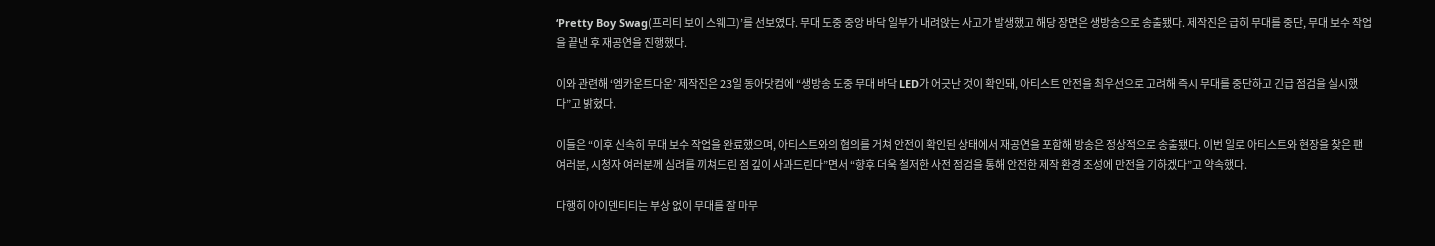‘Pretty Boy Swag(프리티 보이 스웨그)’를 선보였다. 무대 도중 중앙 바닥 일부가 내려앉는 사고가 발생했고 해당 장면은 생방송으로 송출됐다. 제작진은 급히 무대를 중단, 무대 보수 작업을 끝낸 후 재공연을 진행했다.

이와 관련해 ‘엠카운트다운’ 제작진은 23일 동아닷컴에 “생방송 도중 무대 바닥 LED가 어긋난 것이 확인돼, 아티스트 안전을 최우선으로 고려해 즉시 무대를 중단하고 긴급 점검을 실시했다”고 밝혔다.

이들은 “이후 신속히 무대 보수 작업을 완료했으며, 아티스트와의 협의를 거쳐 안전이 확인된 상태에서 재공연을 포함해 방송은 정상적으로 송출됐다. 이번 일로 아티스트와 현장을 찾은 팬 여러분, 시청자 여러분께 심려를 끼쳐드린 점 깊이 사과드린다”면서 “향후 더욱 철저한 사전 점검을 통해 안전한 제작 환경 조성에 만전을 기하겠다”고 약속했다.

다행히 아이덴티티는 부상 없이 무대를 잘 마무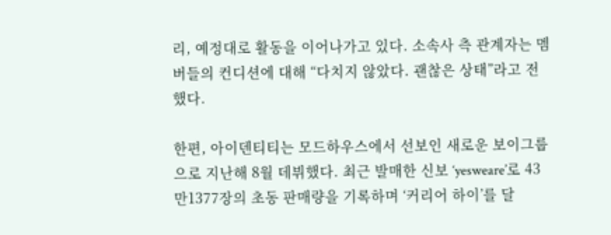리, 예정대로 활동을 이어나가고 있다. 소속사 측 관계자는 멤버들의 컨디션에 대해 “다치지 않았다. 괜찮은 상태”라고 전했다.

한편, 아이덴티티는 모드하우스에서 선보인 새로운 보이그룹으로 지난해 8월 데뷔했다. 최근 발매한 신보 ‘yesweare’로 43만1377장의 초동 판매량을 기록하며 ‘커리어 하이’를 달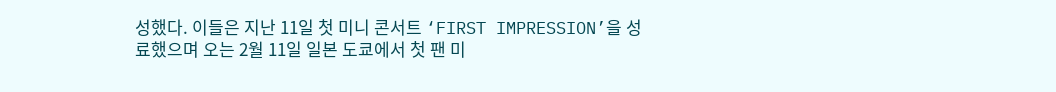성했다. 이들은 지난 11일 첫 미니 콘서트 ‘FIRST IMPRESSION’을 성료했으며 오는 2월 11일 일본 도쿄에서 첫 팬 미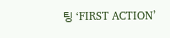팅 ‘FIRST ACTION’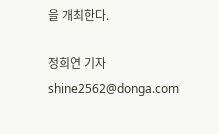을 개최한다.

정희연 기자 shine2562@donga.com